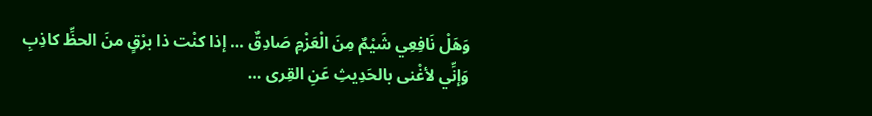وَهَلْ نَافِعِي شَيْمٌ مِنَ الْعَزْمِ صَادِقٌ … إذا كنْت ذا برْقٍ منَ الحظِّ كاذِبِ
وَإنِّي لأغْنى بالحَدِيثِ عَنِ القِرى …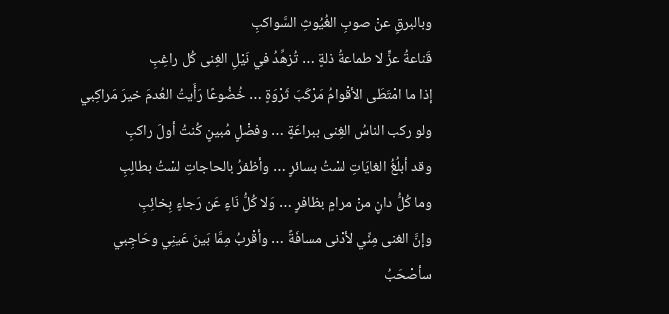وبالبرقِ عنْ صوبِ الغُيُوثِ السَّواكبِ
قَناعةُ عزٍّ لا طماعةُ ذلةٍ … تُزهِّدُ في نَيْلِ الغِنى كُل راغِبِ
إذا ما امْتَطَى الأقْوامُ مَرْكَبَ ثَرْوَةٍ … خُضُوعًا رَأَيتُ العُدمَ خيرَ مَراكِبي
ولو ركب الناسُ الغِنى ببراعَةٍ … وفضْلٍ مُبينٍ كُنتُ أولَ راكبِ
وقد أبلُغُ الغايَاتِ لسْتُ بسائرٍ … وأظفرُ بالحاجاتِ لسْتُ بطالِبِ
وما كُلُّ دانٍ منْ مرامٍ بظافرٍ … وَلا كُلُّ نَاءٍ عَن رَجاءٍ بِخائِبِ
وإنَّ الغنى مِنِّي لأدْنى مسافَةً … وأقْربُ مِمَّا بَينَ عَينِي وحَاجِبي
سأصْحَبُ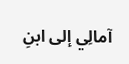آمالِي إلى ابنِ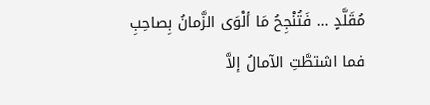مُقَلَّدٍ … فَتُنْجِحُ مَا ألْوَى الزَّمانُ بِصاحِبِ
فما اشتطَّتِ الآمالُ إلاَّ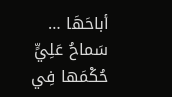أباحَهَا … سَماحُ عَلِيٍّ حُكْمَها فِي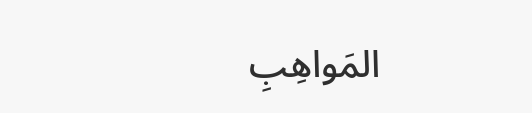المَواهِبِ